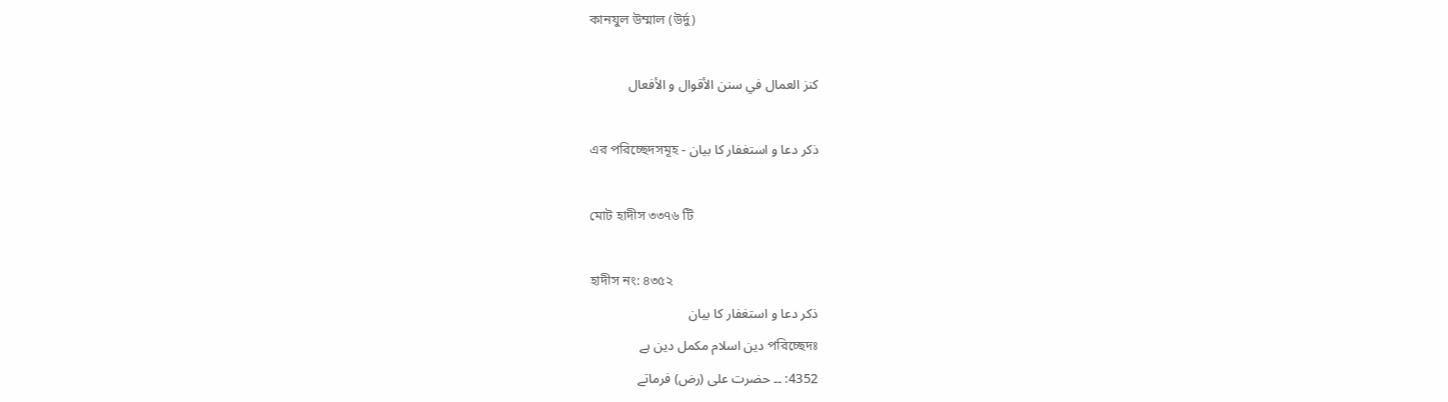কানযুল উম্মাল (উর্দু)

كنز العمال في سنن الأقوال و الأفعال

ذکر دعا و استغفار کا بیان - এর পরিচ্ছেদসমূহ

মোট হাদীস ৩৩৭৬ টি

হাদীস নং: ৪৩৫২
ذکر دعا و استغفار کا بیان
পরিচ্ছেদঃ دین اسلام مکمل دین ہے
4352: ۔۔ حضرت علی (رض) فرماتے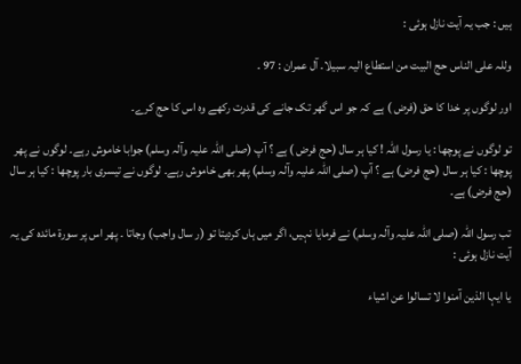ہیں : جب یہ آیت نازل ہوئی :

وللہ علی الناس حج البیت من استطاع الیہ سبیلا۔ آل عمران : 97 ۔

اور لوگوں پر خدا کا حق (فرض ) ہے کہ جو اس گھر تک جانے کی قدرت رکھے وہ اس کا حج کرے۔

تو لوگوں نے پوچھا : یا رسول اللہ ! کیا ہر سال (حج فرض ) ہے ؟ آپ (صلی اللہ علیہ وآلہ وسلم) جوابا خاموش رہے۔ لوگوں نے پھر پوچھا : کیا ہر سال (حج فرض) ہے ؟ آپ (صلی اللہ علیہ وآلہ وسلم) پھر بھی خاموش رہے۔ لوگوں نے تیسری بار پوچھا : کیا ہر سال (حج فرض) ہے۔

تب رسول اللہ (صلی اللہ علیہ وآلہ وسلم) نے فرمایا نہیں، اگر میں ہاں کردیتا تو (ر سال واجب) وجاتا ۔ پھر اس پر سورة مائدہ کی یہ آیت نازل ہوئی :

یا ایہا الذین آمنوا لا تسالوا عن اشیاء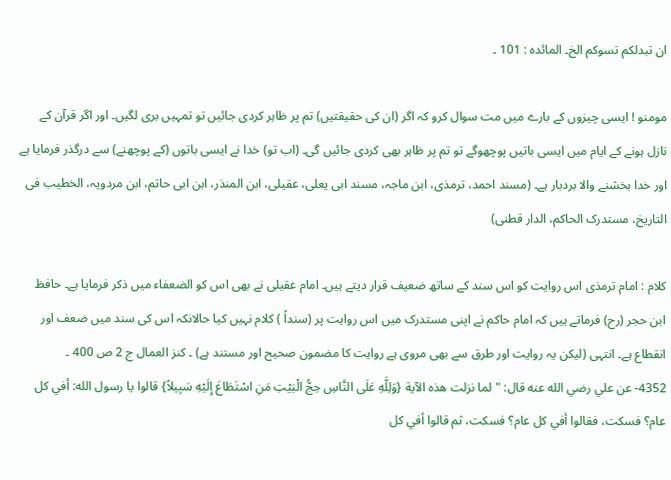ان تبدلکم تسوکم الخ۔ المائدہ : 101 ۔

مومنو ! ایسی چیزوں کے بارے میں مت سوال کرو کہ اگر (ان کی حقیقتیں) تم پر ظاہر کردی جائیں تو تمہیں بری لگیں۔ اور اگر قرآن کے نازل ہونے کے ایام میں ایسی باتیں پوچھوگے تو تم پر ظاہر بھی کردی جائیں گی۔ (اب تو) خدا نے ایسی باتوں (کے پوچھنے) سے درگذر فرمایا ہے اور خدا بخشنے والا بردبار ہے۔ (مسند احمد، ترمذی، ابن ماجہ، مسند ابی یعلی، عقیلی، ابن المنذر، ابن ابی حاتم، ابن مردویہ، الخطیب فی التاریخ، مستدرک الحاکم، الدار قطنی)

کلام : امام ترمذی اس روایت کو اس سند کے ساتھ ضعیف قرار دیتے ہیں۔ امام عقیلی نے بھی اس کو الضعفاء میں ذکر فرمایا ہے۔ حافظ ابن حجر (رح) فرماتے ہیں کہ امام حاکم نے اپنی مستدرک میں اس روایت پر (سنداً ) کلام نہیں کیا حالانکہ اس کی سند میں ضعف اور انقطاع ہے۔ انتہی (لیکن یہ روایت اور طرق سے بھی مروی ہے روایت کا مضمون صحیح اور مستند ہے) ۔ کنز العمال ج 2 ص 400 ۔
4352- عن علي رضي الله عنه قال: "لما نزلت هذه الآية {وَلِلَّهِ عَلَى النَّاسِ حِجُّ الْبَيْتِ مَنِ اسْتَطَاعَ إِلَيْهِ سَبِيلاً} قالوا يا رسول الله: أفي كل عام؟ فسكت، فقالوا أفي كل عام؟ فسكت، ثم قالوا أفي كل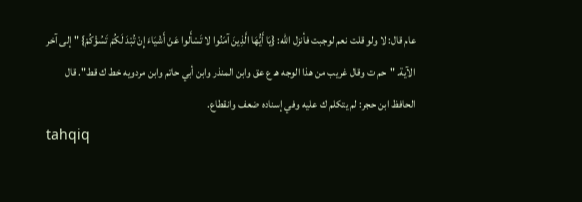عام قال: لا ولو قلت نعم لوجبت فأنزل الله: {يَا أَيُّهَا الَّذِينَ آمَنُوا لا تَسْأَلوا عَنْ أَشْيَاءَ إِنْ تُبْدَ لَكُمْ تَسُؤْكُمْ} " إلى آخر الآية. "حم ت وقال غريب من هذا الوجه هـ ع عق وابن المنذر وابن أبي حاتم وابن مردويه خط ك قط". قال الحافظ ابن حجر: لم يتكلم ك عليه وفي إسناده ضعف وانقطاع.
tahqiq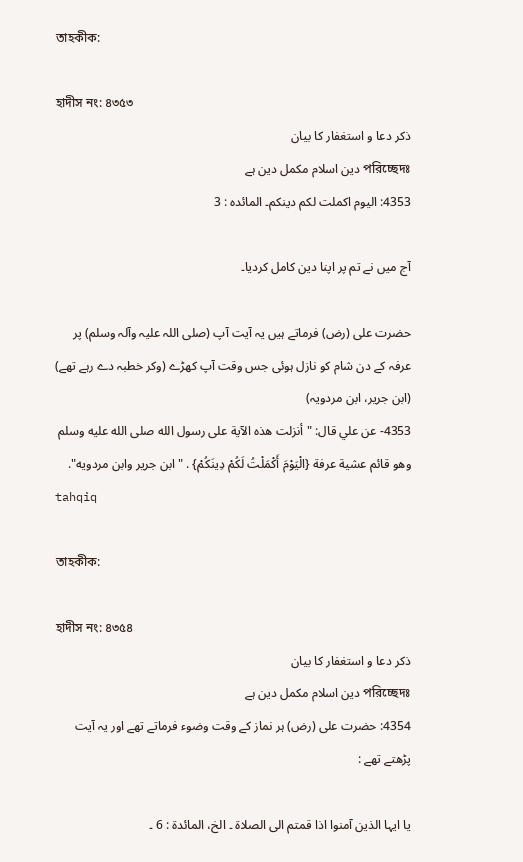তাহকীক:

হাদীস নং: ৪৩৫৩
ذکر دعا و استغفار کا بیان
পরিচ্ছেদঃ دین اسلام مکمل دین ہے
4353: الیوم اکملت لکم دینکم۔ المائدہ : 3

آج میں نے تم پر اپنا دین کامل کردیا۔

حضرت علی (رض) فرماتے ہیں یہ آیت آپ (صلی اللہ علیہ وآلہ وسلم) پر عرفہ کے دن شام کو نازل ہوئی جس وقت آپ کھڑے (وکر خطبہ دے رہے تھے) (ابن جریر، ابن مردویہ)
4353- عن علي قال: "أنزلت هذه الآية على رسول الله صلى الله عليه وسلم وهو قائم عشية عرفة {الْيَوْمَ أَكْمَلْتُ لَكُمْ دِينَكُمْ} . "ابن جرير وابن مردويه".
tahqiq

তাহকীক:

হাদীস নং: ৪৩৫৪
ذکر دعا و استغفار کا بیان
পরিচ্ছেদঃ دین اسلام مکمل دین ہے
4354: حضرت علی (رض) ہر نماز کے وقت وضوء فرماتے تھے اور یہ آیت پڑھتے تھے :

یا ایہا الذین آمنوا اذا قمتم الی الصلاۃ ۔ الخ، المائدۃ : 6 ۔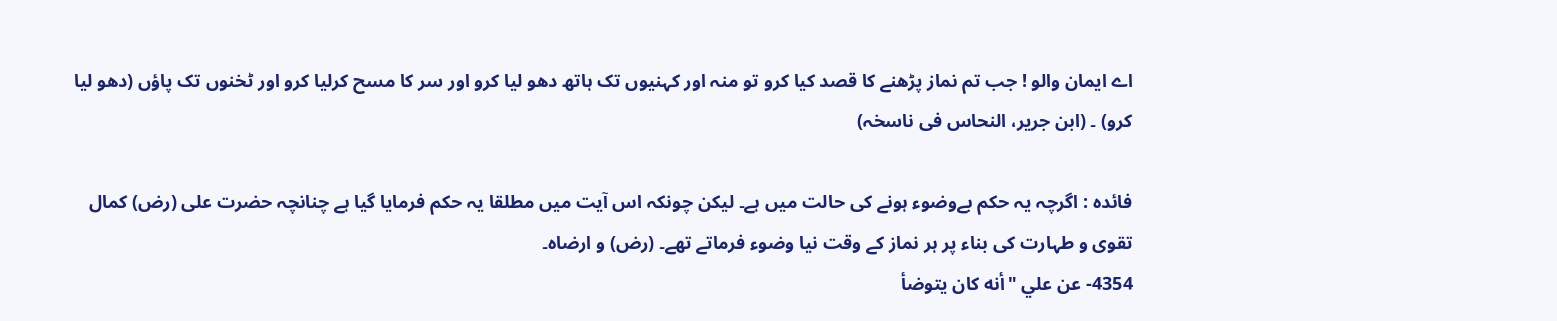اے ایمان والو ! جب تم نماز پڑھنے کا قصد کیا کرو تو منہ اور کہنیوں تک ہاتھ دھو لیا کرو اور سر کا مسح کرلیا کرو اور ٹخنوں تک پاؤں (دھو لیا کرو) ۔ (ابن جریر، النحاس فی ناسخہ)

فائدہ : اگرچہ یہ حکم بےوضوء ہونے کی حالت میں ہے۔ لیکن چونکہ اس آیت میں مطلقا یہ حکم فرمایا گیا ہے چنانچہ حضرت علی (رض) کمال تقوی و طہارت کی بناء پر ہر نماز کے وقت نیا وضوء فرماتے تھے۔ (رض) و ارضاہ۔
4354- عن علي "أنه كان يتوضأ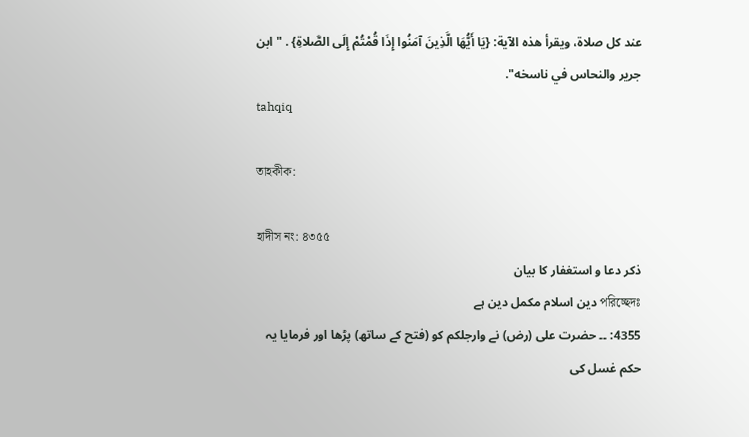عند كل صلاة، ويقرأ هذه الآية: {يَا أَيُّهَا الَّذِينَ آمَنُوا إِذَا قُمْتُمْ إِلَى الصَّلاةِ} . "ابن جرير والنحاس في ناسخه".
tahqiq

তাহকীক:

হাদীস নং: ৪৩৫৫
ذکر دعا و استغفار کا بیان
পরিচ্ছেদঃ دین اسلام مکمل دین ہے
4355: ۔۔ حضرت علی (رض) نے وارجلکم کو (فتح کے ساتھ) پڑھا اور فرمایا یہ حکم غسل کی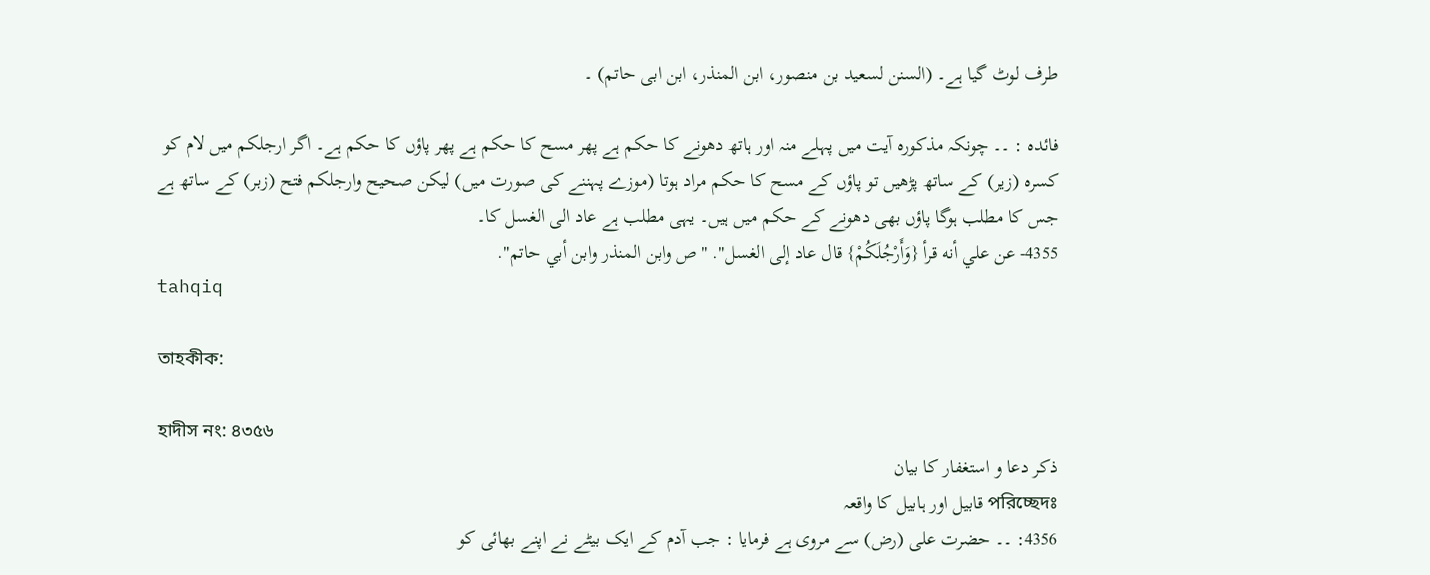طرف لوٹ گیا ہے۔ (السنن لسعید بن منصور، ابن المنذر، ابن ابی حاتم) ۔

فائدہ : ۔۔ چونکہ مذکورہ آیت میں پہلے منہ اور ہاتھ دھونے کا حکم ہے پھر مسح کا حکم ہے پھر پاؤں کا حکم ہے۔ اگر ارجلکم میں لام کو کسرہ (زیر) کے ساتھ پڑھیں تو پاؤں کے مسح کا حکم مراد ہوتا (موزے پہننے کی صورت میں) لیکن صحیح وارجلکم فتح (زبر) کے ساتھ ہے جس کا مطلب ہوگا پاؤں بھی دھونے کے حکم میں ہیں۔ یہی مطلب ہے عاد الی الغسل کا۔
4355- عن علي أنه قرأ {وَأَرْجُلَكُمْ} قال عاد إلى الغسل". "ص وابن المنذر وابن أبي حاتم".
tahqiq

তাহকীক:

হাদীস নং: ৪৩৫৬
ذکر دعا و استغفار کا بیان
পরিচ্ছেদঃ قابیل اور ہابیل کا واقعہ
4356: ۔۔ حضرت علی (رض) سے مروی ہے فرمایا : جب آدم کے ایک بیٹے نے اپنے بھائی کو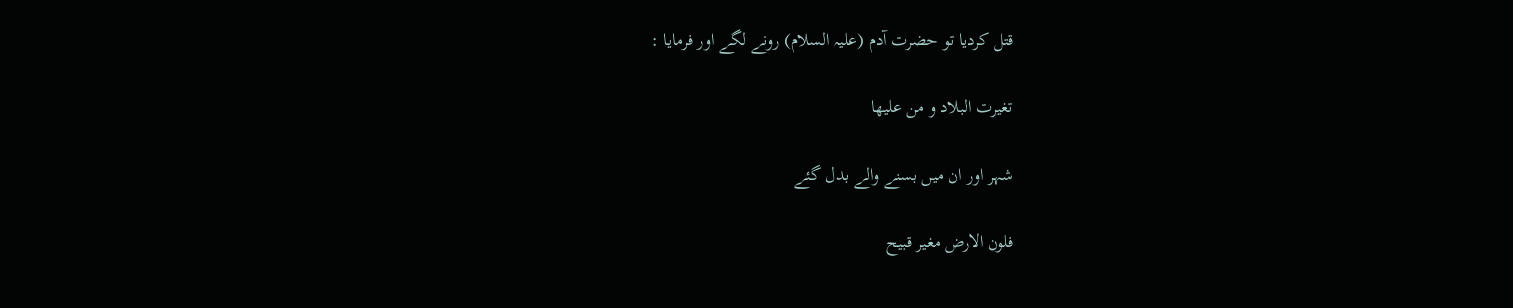قتل کردیا تو حضرت آدم (علیہ السلام) رونے لگے اور فرمایا :

تغیرت البلاد و من علیھا

شہر اور ان میں بسنے والے بدل گئے

فلون الارض مغیر قبیح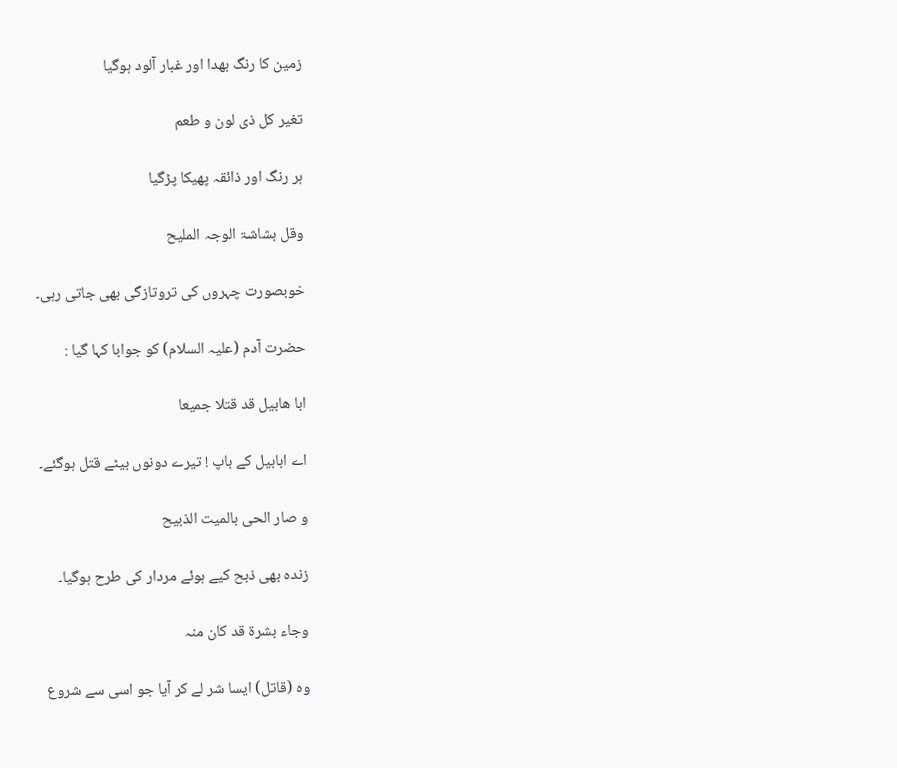زمین کا رنگ بھدا اور غبار آلود ہوگیا

تغیر کل ذی لون و طعم

ہر رنگ اور ذائقہ پھیکا پڑگیا

وقل بشاشۃ الوجہ الملیح

خوبصورت چہروں کی تروتازگی بھی جاتی رہی۔

حضرت آدم (علیہ السلام) کو جوابا کہا گیا :

ابا ھابیل قد قتلا جمیعا

اے ابابیل کے باپ ! تیرے دونوں بیٹے قتل ہوگئے۔

و صار الحی بالمیت الذبیح

زندہ بھی ذبح کیے ہوئے مردار کی طرح ہوگیا۔

وجاء بشرۃ قد کان منہ

وہ (قاتل) ایسا شر لے کر آیا جو اسی سے شروع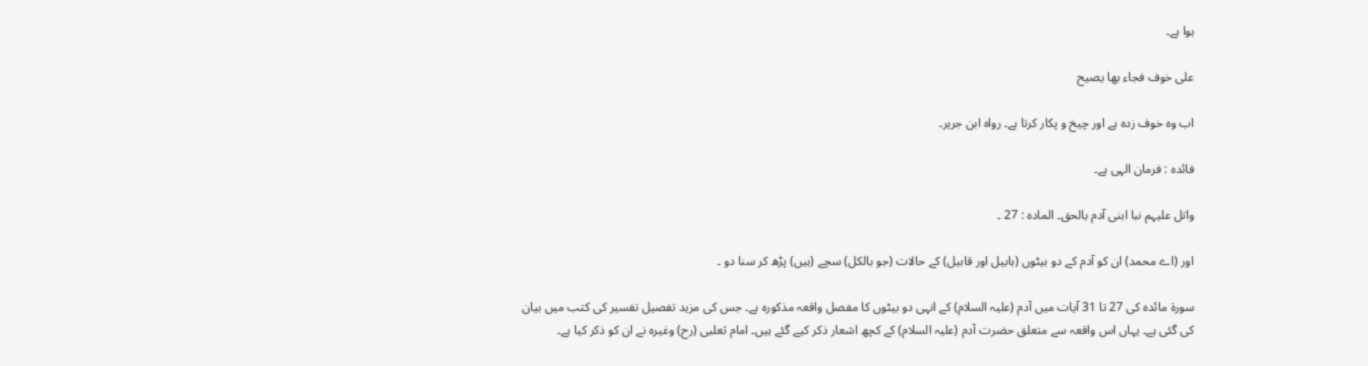ہوا ہے۔

علی خوف فجاء بھا یصیح

اب وہ خوف زدہ ہے اور چیخ و پکار کرتا ہے۔ رواہ ابن جریر۔

فائدہ : فرمان الہی ہے۔

واتل علیہم نبا ابنی آدم بالحق۔ المادہ : 27 ۔

اور (اے محمد) ان کو آدم کے دو بیٹوں (ہابیل اور قابیل) کے حالات (جو بالکل) سچے (ہیں) پڑھ کر سنا دو ۔

سورة مائدہ کی 27 تا 31 آیات میں آدم (علیہ السلام) کے انہی دو بیٹوں کا مفصل واقعہ مذکورہ ہے۔ جس کی مزید تفصیل تفسیر کی کتب میں بیان کی گئی ہے۔ یہاں اس واقعہ سے متعلق حضرت آدم (علیہ السلام) کے کچھ اشعار ذکر کیے گئے ہیں۔ امام ثعلبی (رح) وغیرہ نے ان کو ذکر کیا ہے۔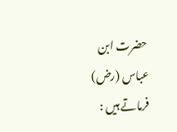حضرت ابن عباس (رض) فرماتے ہیں :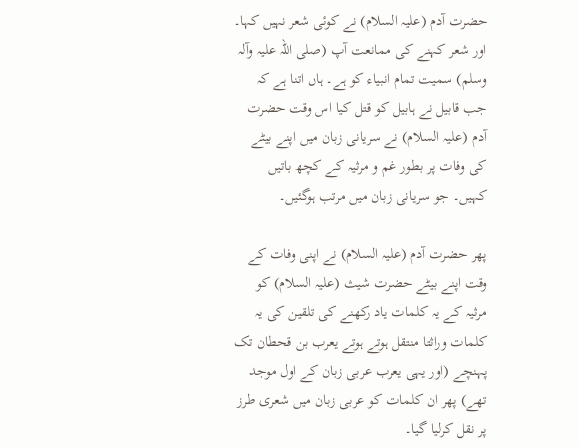حضرت آدم (علیہ السلام) نے کوئی شعر نہیں کہا۔ اور شعر کہنے کی ممانعت آپ (صلی اللہ علیہ وآلہ وسلم) سمیت تمام انبیاء کو ہے۔ ہاں اتنا ہے کہ جب قابیل نے ہابیل کو قتل کیا اس وقت حضرت آدم (علیہ السلام) نے سریانی زبان میں اپنے بیٹے کی وفات پر بطور غم و مرثیہ کے کچھ باتیں کہیں۔ جو سریانی زبان میں مرتب ہوگئیں۔

پھر حضرت آدم (علیہ السلام) نے اپنی وفات کے وقت اپنے بیٹے حضرت شیث (علیہ السلام) کو مرثیہ کے یہ کلمات یاد رکھنے کی تلقین کی یہ کلمات وراثتا منتقل ہوتے ہوتے یعرب بن قحطان تک پہنچے (اور یہی یعرب عربی زبان کے اول موجد تھے) پھر ان کلمات کو عربی زبان میں شعری طرز پر نقل کرلیا گیا۔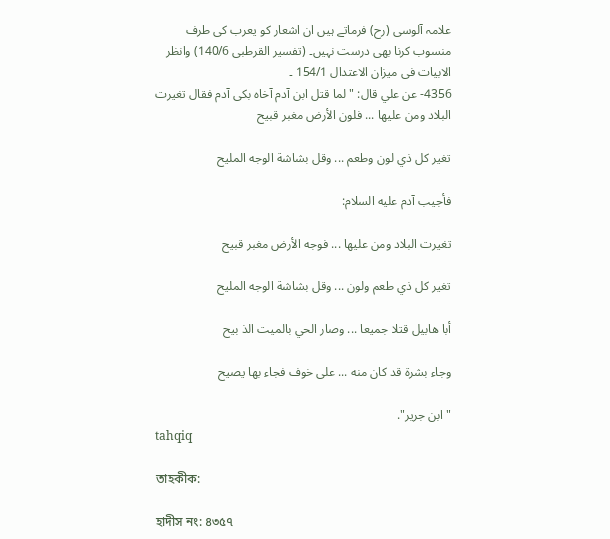علامہ آلوسی (رح) فرماتے ہیں ان اشعار کو یعرب کی طرف منسوب کرنا بھی درست نہیں۔ (تفسیر القرطبی 140/6) وانظر الابیات فی میزان الاعتدال 154/1 ۔
4356- عن علي قال: "لما قتل ابن آدم آخاه بكى آدم فقال تغيرت البلاد ومن عليها ... فلون الأرض مغبر قبيح

تغير كل ذي لون وطعم ... وقل بشاشة الوجه المليح

فأجيب آدم عليه السلام:

تغيرت البلاد ومن عليها ... فوجه الأرض مغبر قبيح

تغير كل ذي طعم ولون ... وقل بشاشة الوجه المليح

أبا هابيل قتلا جميعا ... وصار الحي بالميت الذ بيح

وجاء بشرة قد كان منه ... على خوف فجاء بها يصيح

"ابن جرير".
tahqiq

তাহকীক:

হাদীস নং: ৪৩৫৭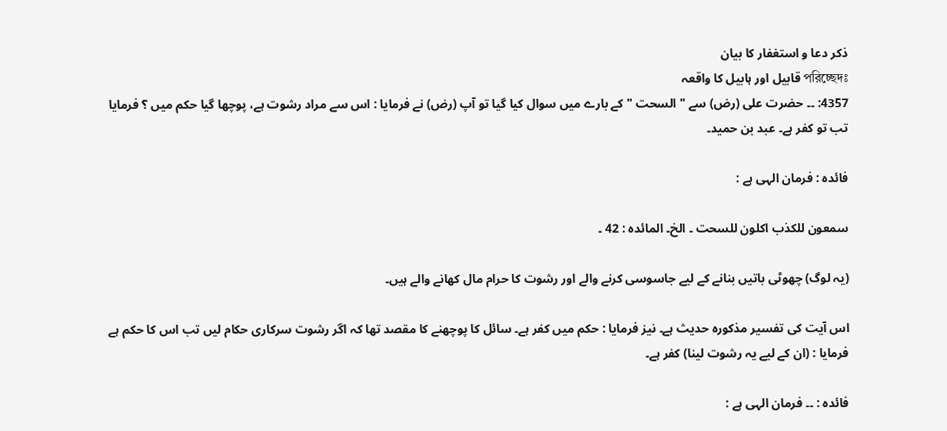ذکر دعا و استغفار کا بیان
পরিচ্ছেদঃ قابیل اور ہابیل کا واقعہ
4357: ۔۔ حضرت علی (رض) سے " السحت " کے بارے میں سوال کیا گیا تو آپ (رض) نے فرمایا : اس سے مراد رشوت ہے، پوچھا گیا حکم میں ؟ فرمایا تب تو کفر ہے۔ عبد بن حمید۔

فائدہ : فرمان الہی ہے :

سمعون للکذب اکلون للسحت ۔ الخ۔ المائدہ : 42 ۔

(یہ لوگ) چھوٹی باتیں بنانے کے لیے جاسوسی کرنے والے اور رشوت کا حرام مال کھانے والے ہیں۔

اس آیت کی تفسیر مذکورہ حدیث ہے۔ نیز فرمایا : حکم میں کفر ہے۔ سائل کا پوچھنے کا مقصد تھا کہ اگر رشوت سرکاری حکام لیں تب اس کا حکم ہے فرمایا : (ان کے لیے یہ رشوت لینا) کفر ہے۔

فائدہ : ۔۔ فرمان الہی ہے :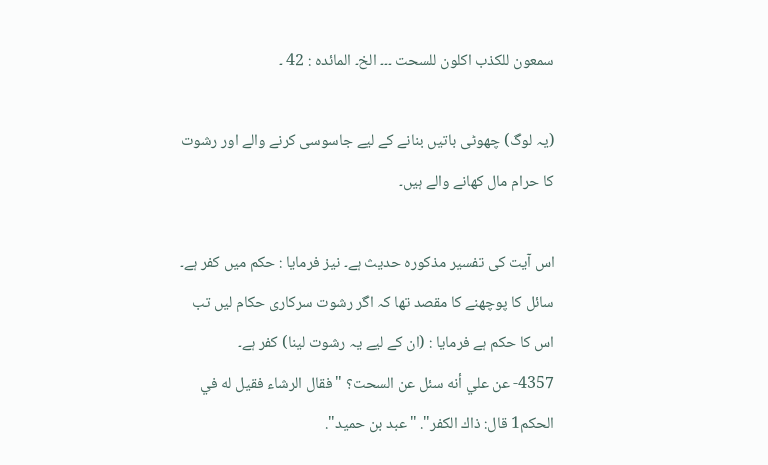سمعون للکذب اکلون للسحت ۔۔۔ الخ۔ المائدہ : 42 ۔

(یہ لوگ) چھوٹی باتیں بنانے کے لیے جاسوسی کرنے والے اور رشوت کا حرام مال کھانے والے ہیں۔

اس آیت کی تفسیر مذکورہ حدیث ہے۔ نیز فرمایا : حکم میں کفر ہے۔ سائل کا پوچھنے کا مقصد تھا کہ اگر رشوت سرکاری حکام لیں تب اس کا حکم ہے فرمایا : (ان کے لیے یہ رشوت لینا) کفر ہے۔
4357- عن علي أنه سئل عن السحت؟ "فقال الرشاء فقيل له في الحكم1 قال: ذاك الكفر". "عبد بن حميد".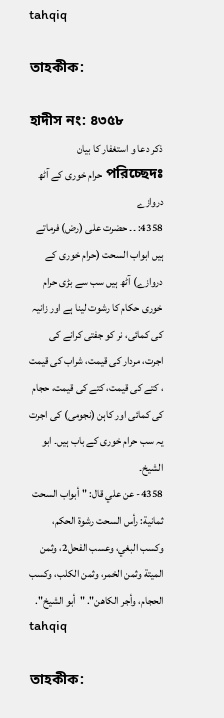tahqiq

তাহকীক:

হাদীস নং: ৪৩৫৮
ذکر دعا و استغفار کا بیان
পরিচ্ছেদঃ حرام خوری کے آٹھ دروازے
4358: ۔۔ حضرت علی (رض) فرماتے ہیں ابواب السحت (حرام خوری کے دروازے) آٹھ ہیں سب سے بڑی حرام خوری حکام کا رشوت لینا ہے اور زانیہ کی کمائی، نر کو جفتی کرانے کی اجرت، مردار کی قیمت، شراب کی قیمت ، کتے کی قیمت، کتے کی قیمت، حجام کی کمائی اور کاہن (نجومی) کی اجرت یہ سب حرام خوری کے باب ہیں۔ ابو الشیخ۔
4358- عن علي قال: "أبواب السحت ثمانية: رأس السحت رشوة الحكم، وكسب البغي، وعسب الفحل2، وثمن الميتة وثمن الخمر، وثمن الكلب، وكسب الحجام، وأجر الكاهن". "أبو الشيخ".
tahqiq

তাহকীক: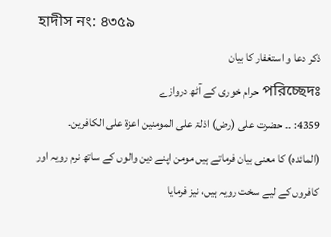হাদীস নং: ৪৩৫৯
ذکر دعا و استغفار کا بیان
পরিচ্ছেদঃ حرام خوری کے آٹھ دروازے
4359: ۔۔ حضرت علی (رض) اذلۃ علی المومنین اعزۃ علی الکافرین۔ (المائدہ) کا معنی بیان فرماتے ہیں مومن اپنے دین والوں کے ساتھ نرم رویہ اور کافروں کے لیے سخت رویہ ہیں، نیز فرمایا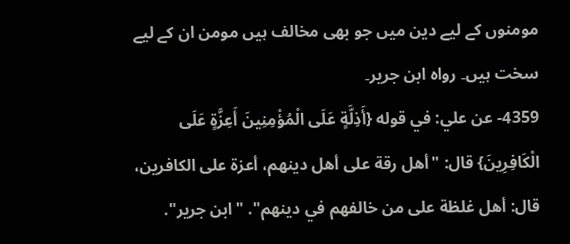مومنوں کے لیے دین میں جو بھی مخالف ہیں مومن ان کے لیے سخت ہیں۔ رواہ ابن جریر۔
4359- عن علي: في قوله {أَذِلَّةٍ عَلَى الْمُؤْمِنِينَ أَعِزَّةٍ عَلَى الْكَافِرِينَ} قال: "أهل رقة على أهل دينهم، أعزة على الكافرين، قال: أهل غلظة على من خالفهم في دينهم". "ابن جرير".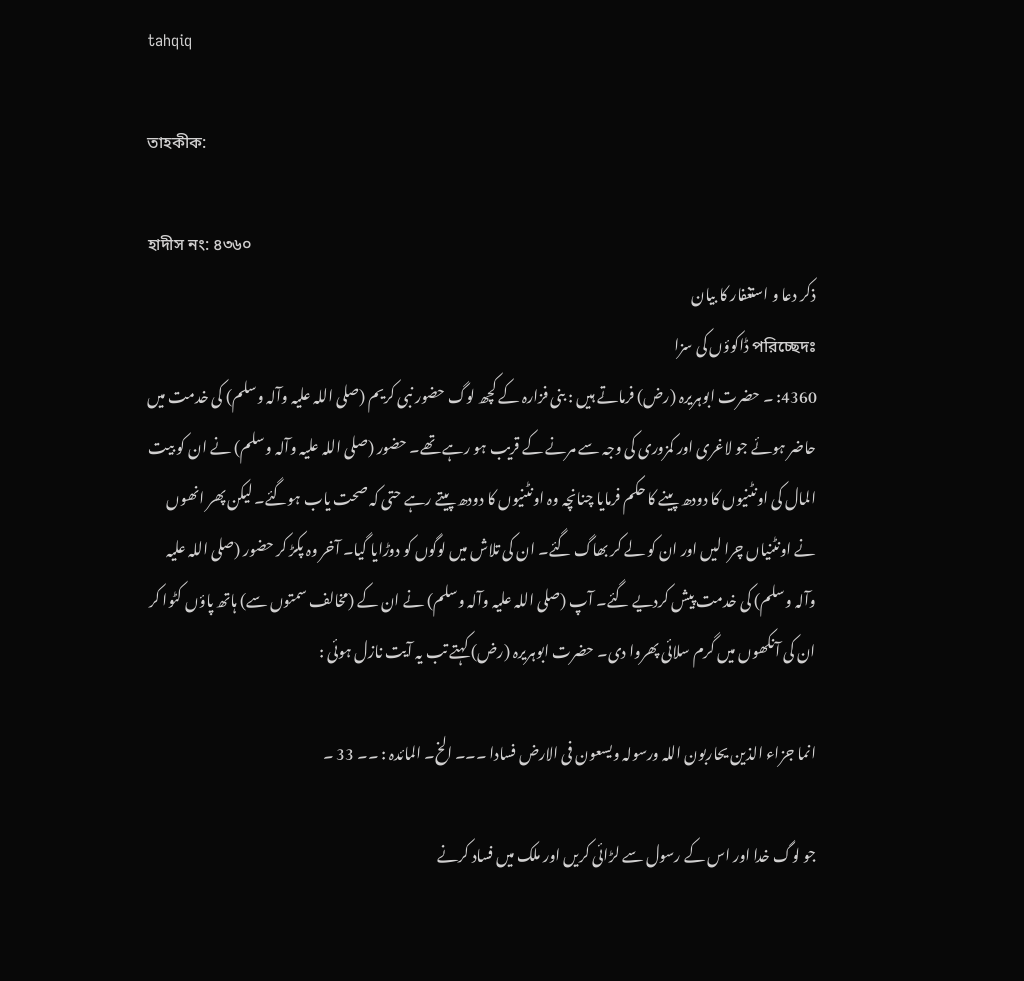tahqiq

তাহকীক:

হাদীস নং: ৪৩৬০
ذکر دعا و استغفار کا بیان
পরিচ্ছেদঃ ڈاکوؤں کی سزا
4360: ۔ حضرت ابوہریرہ (رض) فرماتے ہیں : بنی فزارہ کے کچھ لوگ حضور نبی کریم (صلی اللہ علیہ وآلہ وسلم) کی خدمت میں حاضر ہوئے جو لاغری اور کمزوری کی وجہ سے مرنے کے قریب ہو رہے تھے۔ حضور (صلی اللہ علیہ وآلہ وسلم) نے ان کو بیت المال کی اونٹنیوں کا دودھ پینے کا حکم فرمایا چنانچہ وہ اونٹنیوں کا دودھ پیتے رہے حتی کہ صحت یاب ہوگئے۔ لیکن پھر انھوں نے اونٹنیاں چرا لیں اور ان کو لے کر بھاگ گئے۔ ان کی تلاش میں لوگوں کو دوڑایا گیا۔ آخر وہ پکڑ کر حضور (صلی اللہ علیہ وآلہ وسلم) کی خدمت پیش کردیے گئے۔ آپ (صلی اللہ علیہ وآلہ وسلم) نے ان کے (مخالف سمتوں سے) ہاتھ پاؤں کٹوا کر ان کی آنکھوں میں گرم سلائی پھروا دی۔ حضرت ابوہریرہ (رض) کہتے تب یہ آیت نازل ہوئی :

انما جزاء الذین یحاربون اللہ ورسولہ ویسعون فی الارض فسادا ۔۔۔ الخ۔ المائدہ : ۔۔ 33 ۔

جو لوگ خدا اور اس کے رسول سے لڑائی کریں اور ملک میں فساد کرنے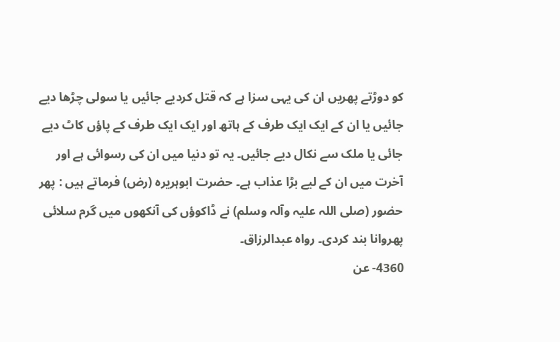کو دوڑتے پھریں ان کی یہی سزا ہے کہ قتل کردیے جائیں یا سولی چڑھا دیے جائیں یا ان کے ایک ایک طرف کے ہاتھ اور ایک ایک طرف کے پاؤں کاٹ دیے جائی یا ملک سے نکال دیے جائیں۔ یہ تو دنیا میں ان کی رسوائی ہے اور آخرت میں ان کے لیے بڑا عذاب ہے۔ حضرت ابوہریرہ (رض) فرماتے ہیں : پھر حضور (صلی اللہ علیہ وآلہ وسلم) نے ڈاکوؤں کی آنکھوں میں گرم سلائی پھروانا بند کردی۔ رواہ عبدالرزاق۔
4360- عن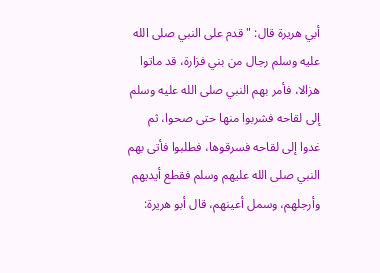أبي هريرة قال: "قدم على النبي صلى الله عليه وسلم رجال من بني فزارة، قد ماتوا هزالا، فأمر بهم النبي صلى الله عليه وسلم إلى لقاحه فشربوا منها حتى صحوا، ثم غدوا إلى لقاحه فسرقوها، فطلبوا فأتى بهم النبي صلى الله عليهم وسلم فقطع أيديهم وأرجلهم، وسمل أعينهم، قال أبو هريرة: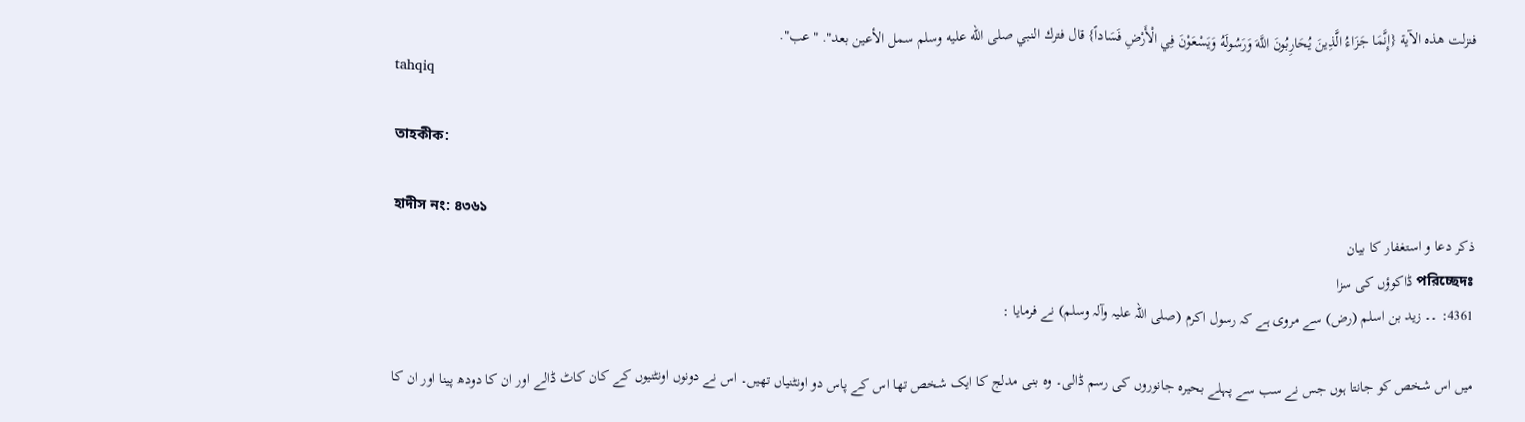فنزلت هذه الآية {إِنَّمَا جَزَاءُ الَّذِينَ يُحَارِبُونَ اللَّهَ وَرَسُولَهُ وَيَسْعَوْنَ فِي الْأَرْضِ فَسَاداً} قال فترك النبي صلى الله عليه وسلم سمل الأعين بعد". "عب".
tahqiq

তাহকীক:

হাদীস নং: ৪৩৬১
ذکر دعا و استغفار کا بیان
পরিচ্ছেদঃ ڈاکوؤں کی سزا
4361: ۔۔ زید بن اسلم (رض) سے مروی ہے کہ رسول اکرم (صلی اللہ علیہ وآلہ وسلم) نے فرمایا :

میں اس شخص کو جانتا ہوں جس نے سب سے پہلے بحیرہ جانوروں کی رسم ڈالی۔ وہ بنی مدلج کا ایک شخص تھا اس کے پاس دو اونٹنیاں تھیں۔ اس نے دونوں اونٹنیوں کے کان کاٹ ڈالے اور ان کا دودھ پینا اور ان کا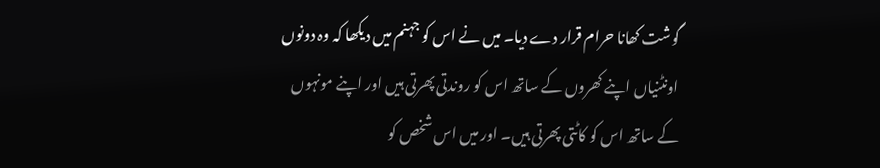گوشت کھانا حرام قرار دے دیا۔ میں نے اس کو جہنم میں دیکھا کہ وہ دونوں اونٹنیاں اپنے کھروں کے ساتھ اس کو روندتی پھرتی ہیں اور اپنے مونہوں کے ساتھ اس کو کاٹتی پھرتی ہیں۔ اور میں اس شخص کو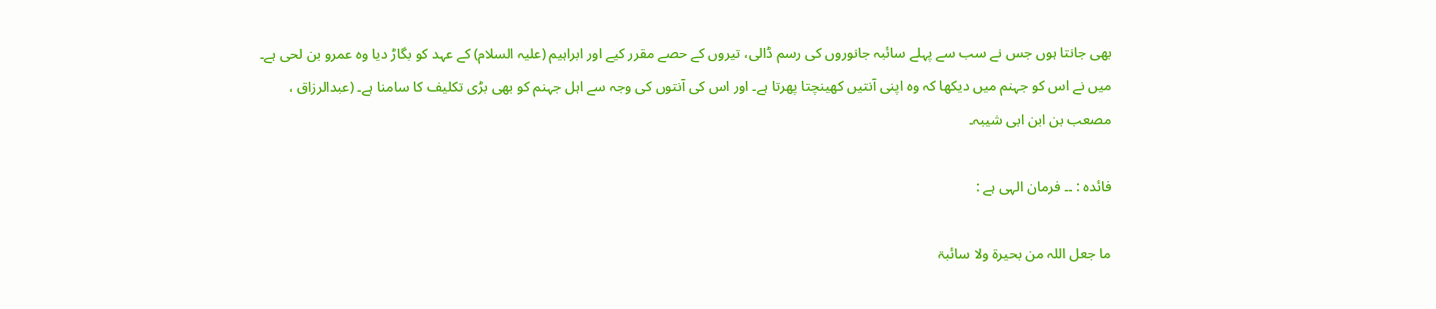بھی جانتا ہوں جس نے سب سے پہلے سائبہ جانوروں کی رسم ڈالی، تیروں کے حصے مقرر کیے اور ابراہیم (علیہ السلام) کے عہد کو بگاڑ دیا وہ عمرو بن لحی ہے۔ میں نے اس کو جہنم میں دیکھا کہ وہ اپنی آنتیں کھینچتا پھرتا ہے۔ اور اس کی آنتوں کی وجہ سے اہل جہنم کو بھی بڑی تکلیف کا سامنا ہے۔ (عبدالرزاق ، مصعب بن ابن ابی شیبہ۔

فائدہ : ۔۔ فرمان الہی ہے :

ما جعل اللہ من بحیرۃ ولا سائبۃ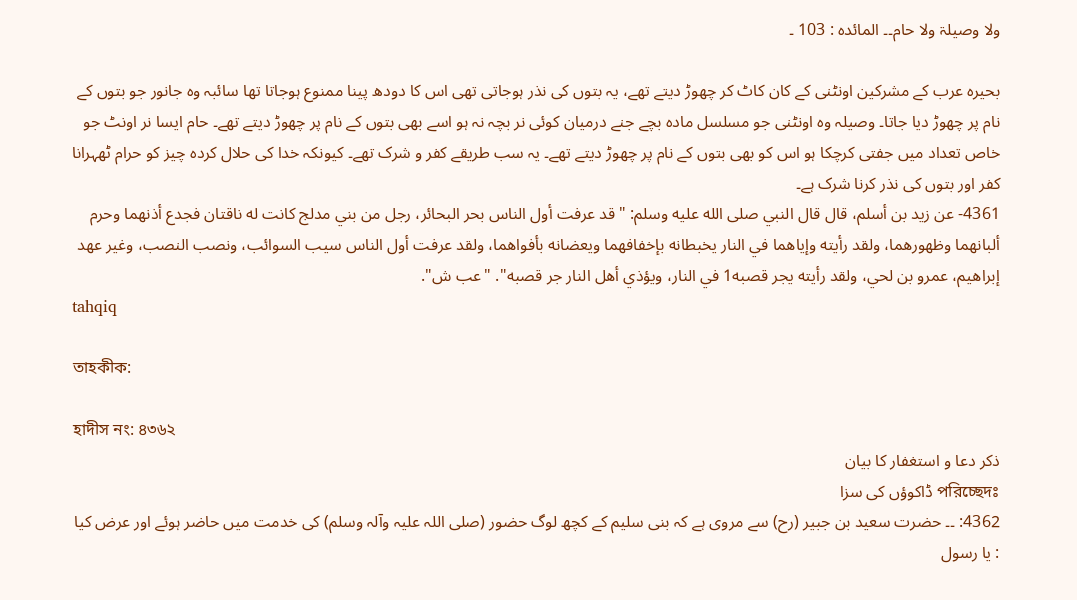ولا وصیلۃ ولا حام۔۔ المائدہ : 103 ۔

بحیرہ عرب کے مشرکین اونٹنی کے کان کاٹ کر چھوڑ دیتے تھے، یہ بتوں کی نذر ہوجاتی تھی اس کا دودھ پینا ممنوع ہوجاتا تھا سائبہ وہ جانور جو بتوں کے نام پر چھوڑ دیا جاتا۔ وصیلہ وہ اونٹنی جو مسلسل مادہ بچے جنے درمیان کوئی نر بچہ نہ ہو اسے بھی بتوں کے نام پر چھوڑ دیتے تھے۔ حام ایسا نر اونٹ جو خاص تعداد میں جفتی کرچکا ہو اس کو بھی بتوں کے نام پر چھوڑ دیتے تھے۔ یہ سب طریقے کفر و شرک تھے۔ کیونکہ خدا کی حلال کردہ چیز کو حرام ٹھہرانا کفر اور بتوں کی نذر کرنا شرک ہے۔
4361- عن زيد بن أسلم، قال قال النبي صلى الله عليه وسلم: "قد عرفت أول الناس بحر البحائر، رجل من بني مدلج كانت له ناقتان فجدع أذنهما وحرم ألبانهما وظهورهما، ولقد رأيته وإياهما في النار يخبطانه بإخفافهما ويعضانه بأفواهما، ولقد عرفت أول الناس سيب السوائب، ونصب النصب، وغير عهد إبراهيم، عمرو بن لحي، ولقد رأيته يجر قصبه1 في النار، ويؤذي أهل النار جر قصبه". "عب ش".
tahqiq

তাহকীক:

হাদীস নং: ৪৩৬২
ذکر دعا و استغفار کا بیان
পরিচ্ছেদঃ ڈاکوؤں کی سزا
4362: ۔۔ حضرت سعید بن جبیر (رح) سے مروی ہے کہ بنی سلیم کے کچھ لوگ حضور (صلی اللہ علیہ وآلہ وسلم) کی خدمت میں حاضر ہوئے اور عرض کیا : یا رسول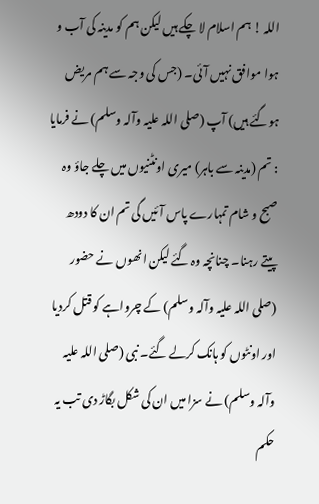اللہ ! ہم اسلام لا چکے ہیں لیکن ہم کو مدینہ کی آب و ہوا موافق نہیں آئی۔ (جس کی وجہ سے ہم مریض ہوگئے ہیں) آپ (صلی اللہ علیہ وآلہ وسلم) نے فرمایا : تم (مدینہ سے باہر) میری اونٹنیوں میں چلے جاؤ وہ صبح و شام تمہارے پاس آئیں گی تم ان کا دودھ پیتے رہنا۔ چنانچہ وہ گئے لیکن انھوں نے حضور (صلی اللہ علیہ وآلہ وسلم) کے چرواہے کو قتل کردیا اور اونٹوں کو ہانک کرلے گئے۔ نبی (صلی اللہ علیہ وآلہ وسلم) نے سزا میں ان کی شکل بگاڑ دی تب یہ حکم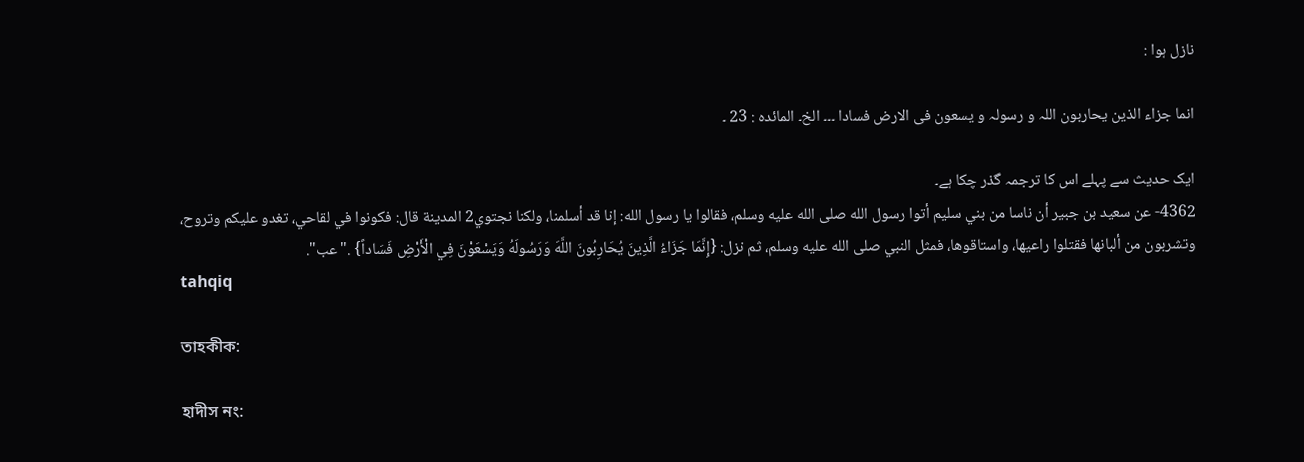نازل ہوا :

انما جزاء الذین یحاربون اللہ و رسولہ و یسعون فی الارض فسادا ۔۔۔ الخ۔ المائدہ : 23 ۔

ایک حدیث سے پہلے اس کا ترجمہ گذر چکا ہے۔
4362- عن سعيد بن جبير أن ناسا من بني سليم أتوا رسول الله صلى الله عليه وسلم، فقالوا يا رسول الله: إنا قد أسلمنا، ولكنا نجتوي2 المدينة قال: فكونوا في لقاحي، تغدو عليكم وتروح، وتشربون من ألبانها فقتلوا راعيها، واستاقوها، فمثل النبي صلى الله عليه وسلم، ثم نزل: {إِنَّمَا جَزَاءُ الَّذِينَ يُحَارِبُونَ اللَّهَ وَرَسُولَهُ وَيَسْعَوْنَ فِي الْأَرْضِ فَسَاداً} ."عب".
tahqiq

তাহকীক:

হাদীস নং: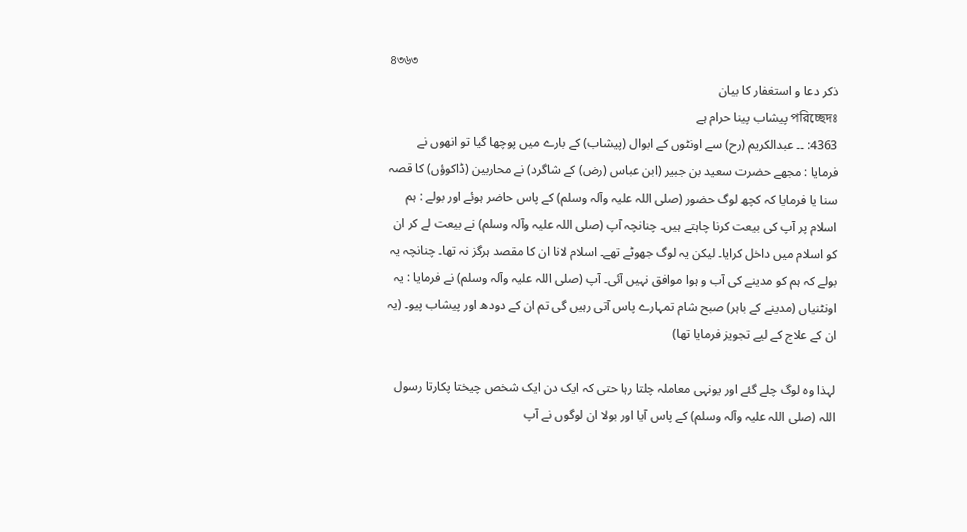৪৩৬৩
ذکر دعا و استغفار کا بیان
পরিচ্ছেদঃ پیشاب پینا حرام ہے
4363: ۔۔ عبدالکریم (رح) سے اونٹوں کے ابوال (پیشاب) کے بارے میں پوچھا گیا تو انھوں نے فرمایا : مجھے حضرت سعید بن جبیر (ابن عباس (رض) کے شاگرد) نے محاربین (ڈاکوؤں) کا قصہ سنا یا فرمایا کہ کچھ لوگ حضور (صلی اللہ علیہ وآلہ وسلم) کے پاس حاضر ہوئے اور بولے : ہم اسلام پر آپ کی بیعت کرنا چاہتے ہیں۔ چنانچہ آپ (صلی اللہ علیہ وآلہ وسلم) نے بیعت لے کر ان کو اسلام میں داخل کرایا۔ لیکن یہ لوگ جھوٹے تھے۔ اسلام لانا ان کا مقصد ہرگز نہ تھا۔ چنانچہ یہ بولے کہ ہم کو مدینے کی آب و ہوا موافق نہیں آئی۔ آپ (صلی اللہ علیہ وآلہ وسلم) نے فرمایا : یہ اونٹنیاں (مدینے کے باہر) صبح شام تمہارے پاس آتی رہیں گی تم ان کے دودھ اور پیشاب پیو۔ (یہ ان کے علاج کے لیے تجویز فرمایا تھا)

لہذا وہ لوگ چلے گئے اور یونہی معاملہ چلتا رہا حتی کہ ایک دن ایک شخص چیختا پکارتا رسول اللہ (صلی اللہ علیہ وآلہ وسلم) کے پاس آیا اور بولا ان لوگوں نے آپ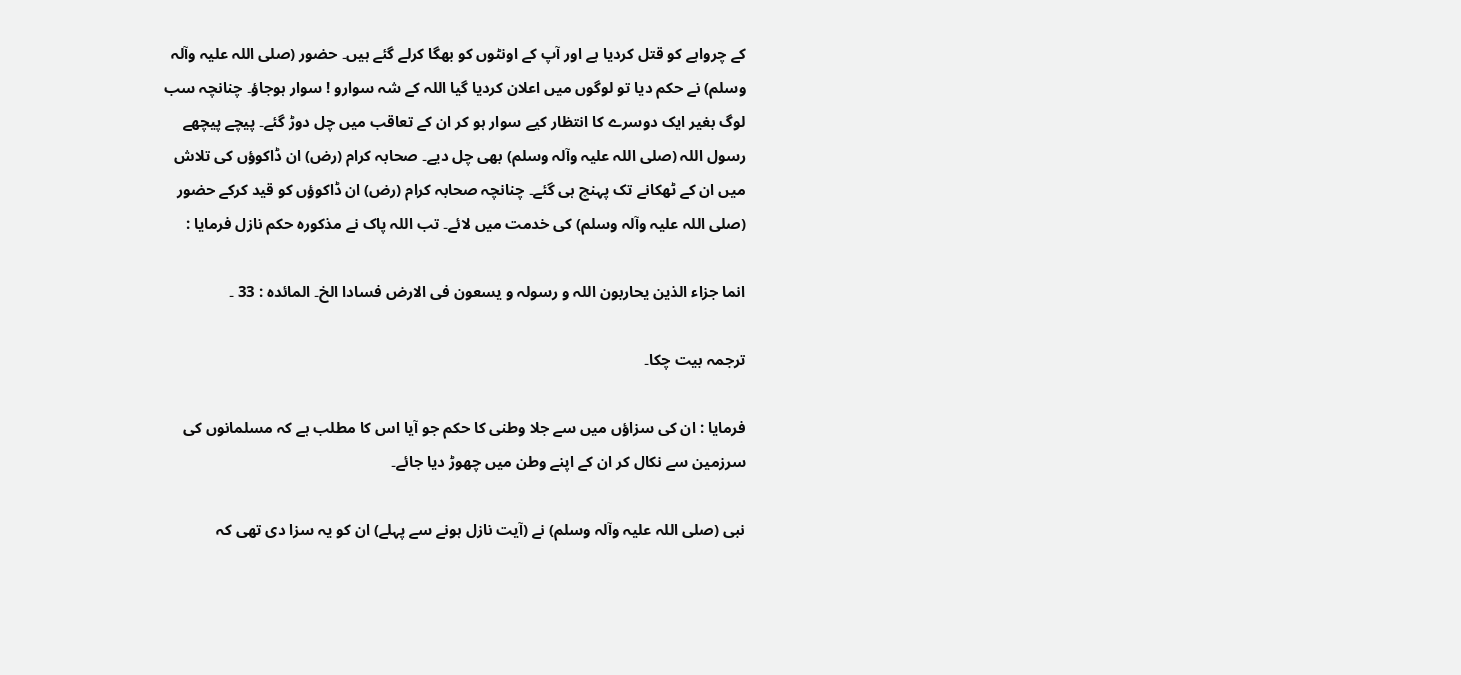کے چرواہے کو قتل کردیا ہے اور آپ کے اونٹوں کو بھگا کرلے گئے ہیں۔ حضور (صلی اللہ علیہ وآلہ وسلم) نے حکم دیا تو لوگوں میں اعلان کردیا گیا اللہ کے شہ سوارو ! سوار ہوجاؤ۔ چنانچہ سب لوگ بغیر ایک دوسرے کا انتظار کیے سوار ہو کر ان کے تعاقب میں چل دوڑ گئے۔ پیچے پیچھے رسول اللہ (صلی اللہ علیہ وآلہ وسلم) بھی چل دیے۔ صحابہ کرام (رض) ان ڈاکوؤں کی تلاش میں ان کے ٹھکانے تک پہنچ ہی گئے۔ چنانچہ صحابہ کرام (رض) ان ڈاکوؤں کو قید کرکے حضور (صلی اللہ علیہ وآلہ وسلم) کی خدمت میں لائے۔ تب اللہ پاک نے مذکورہ حکم نازل فرمایا :

انما جزاء الذین یحاربون اللہ و رسولہ و یسعون فی الارض فسادا الخ۔ المائدہ : 33 ۔

ترجمہ بیت چکا۔

فرمایا : ان کی سزاؤں میں سے جلا وطنی کا حکم جو آیا اس کا مطلب ہے کہ مسلمانوں کی سرزمین سے نکال کر ان کے اپنے وطن میں چھوڑ دیا جائے۔

نبی (صلی اللہ علیہ وآلہ وسلم) نے (آیت نازل ہونے سے پہلے) ان کو یہ سزا دی تھی کہ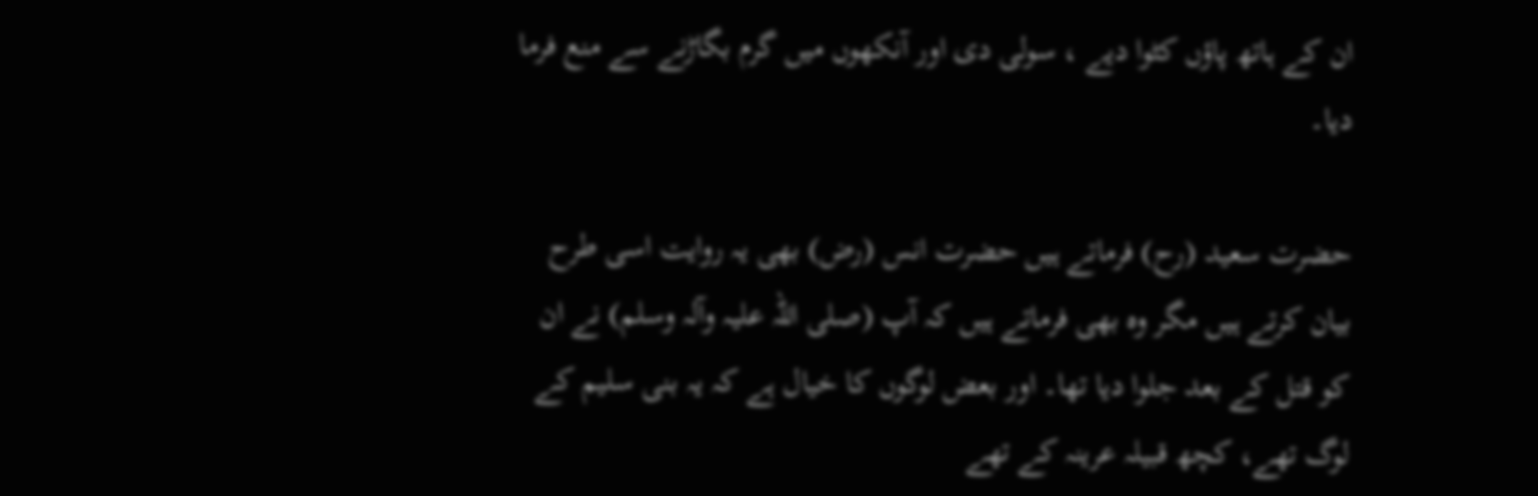ان کے ہاتھ پاؤں کٹوا دیے ، سولی دی اور آنکھوں میں گرم بگاڑنے سے منع فرما دیا۔

حضرت سعید (رح) فرماتے ہیں حضرت انس (رض) بھی یہ روایت اسی طرح بیان کرتے ہیں مگر وہ بھی فرماتے ہیں کہ آپ (صلی اللہ علیہ وآلہ وسلم) نے ان کو قتل کے بعد جلوا دیا تھا۔ اور بعض لوگوں کا خیال ہے کہ یہ بنی سلیم کے لوگ تھے، کچھ قبیلہ عرینہ کے تھے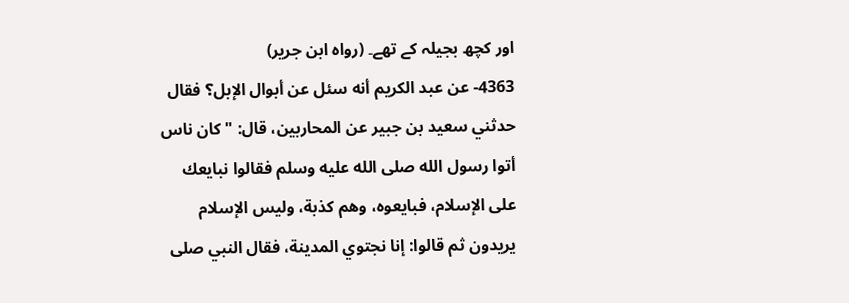اور کچھ بجیلہ کے تھے۔ (رواہ ابن جریر)
4363- عن عبد الكريم أنه سئل عن أبوال الإبل؟ فقال حدثني سعيد بن جبير عن المحاربين، قال: "كان ناس أتوا رسول الله صلى الله عليه وسلم فقالوا نبايعك على الإسلام، فبايعوه، وهم كذبة، وليس الإسلام يريدون ثم قالوا: إنا نجتوي المدينة، فقال النبي صلى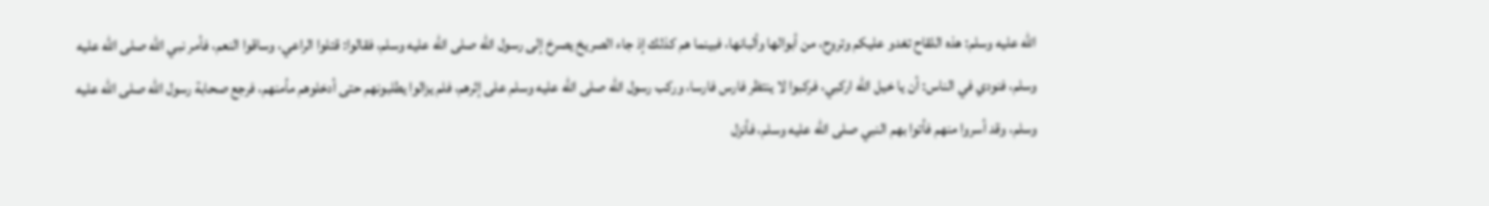الله عليه وسلم: هذه اللقاح تغدو عليكم وتروح، من أبوالها وألبانها، فبينما هم كذلك إذ جاء الصريخ يصرخ إلى رسول الله صلى الله عليه وسلم، فقالوا: قتلوا الراعي، وساقوا النعم، فأمر نبي الله صلى الله عليه وسلم، فنودي في الناس: أن يا خيل الله اركبي، فركبوا لا ينتظر فارس فارسا، وركب رسول الله صلى الله عليه وسلم على إثرهم، فلم يزالوا يطلبونهم حتى أدخلوهم مأمنهم، فرجع صحابة رسول الله صلى الله عليه وسلم، وقد أسروا منهم فأتوا بهم النبي صلى الله عليه وسلم، فأنزل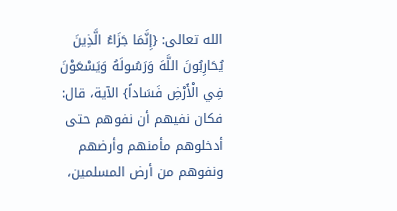الله تعالى: {إِنَّمَا جَزَاءُ الَّذِينَ يُحَارِبُونَ اللَّهَ وَرَسُولَهُ وَيَسْعَوْنَ فِي الْأَرْضِ فَسَاداً} الآية، قال: فكان نفيهم أن نفوهم حتى أدخلوهم مأمنهم وأرضهم ونفوهم من أرض المسلمين،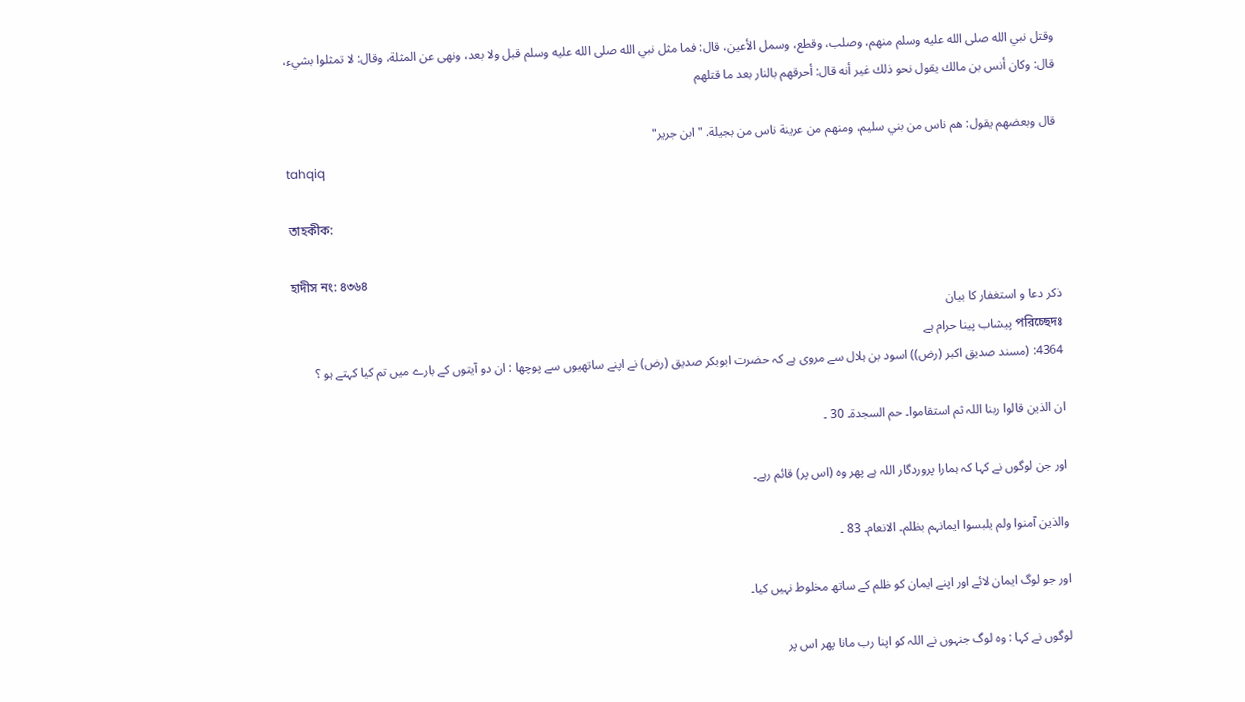وقتل نبي الله صلى الله عليه وسلم منهم، وصلب، وقطع، وسمل الأعين، قال: فما مثل نبي الله صلى الله عليه وسلم قبل ولا بعد، ونهى عن المثلة، وقال: لا تمثلوا بشيء، قال: وكان أنس بن مالك يقول نحو ذلك غير أنه قال: أحرقهم بالنار بعد ما قتلهم

قال وبعضهم يقول: هم ناس من بني سليم، ومنهم من عرينة ناس من بجيلة. "ابن جرير"
tahqiq

তাহকীক:

হাদীস নং: ৪৩৬৪
ذکر دعا و استغفار کا بیان
পরিচ্ছেদঃ پیشاب پینا حرام ہے
4364: (مسند صدیق اکبر (رض)) اسود بن ہلال سے مروی ہے کہ حضرت ابوبکر صدیق (رض) نے اپنے ساتھیوں سے پوچھا : ان دو آیتوں کے بارے میں تم کیا کہتے ہو ؟

ان الذین قالوا ربنا اللہ ثم استقاموا۔ حم السجدۃ۔ 30 ۔

اور جن لوگوں نے کہا کہ ہمارا پروردگار اللہ ہے پھر وہ (اس پر) قائم رہے۔

والذین آمنوا ولم یلبسوا ایمانہم بظلم۔ الانعام۔ 83 ۔

اور جو لوگ ایمان لائے اور اپنے ایمان کو ظلم کے ساتھ مخلوط نہیں کیا۔

لوگوں نے کہا : وہ لوگ جنہوں نے اللہ کو اپنا رب مانا پھر اس پر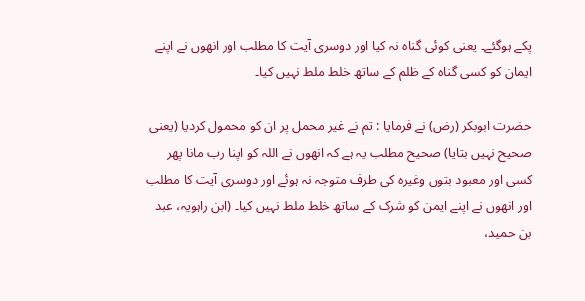پکے ہوگئے۔ یعنی کوئی گناہ نہ کیا اور دوسری آیت کا مطلب اور انھوں نے اپنے ایمان کو کسی گناہ کے ظلم کے ساتھ خلط ملط نہیں کیا۔

حضرت ابوبکر (رض) نے فرمایا : تم نے غیر محمل پر ان کو محمول کردیا (یعنی صحیح نہیں بتایا) صحیح مطلب یہ ہے کہ انھوں نے اللہ کو اپنا رب مانا پھر کسی اور معبود بتوں وغیرہ کی طرف متوجہ نہ ہوئے اور دوسری آیت کا مطلب اور انھوں نے اپنے ایمن کو شرک کے ساتھ خلط ملط نہیں کیا۔ (ابن راہویہ، عبد بن حمید،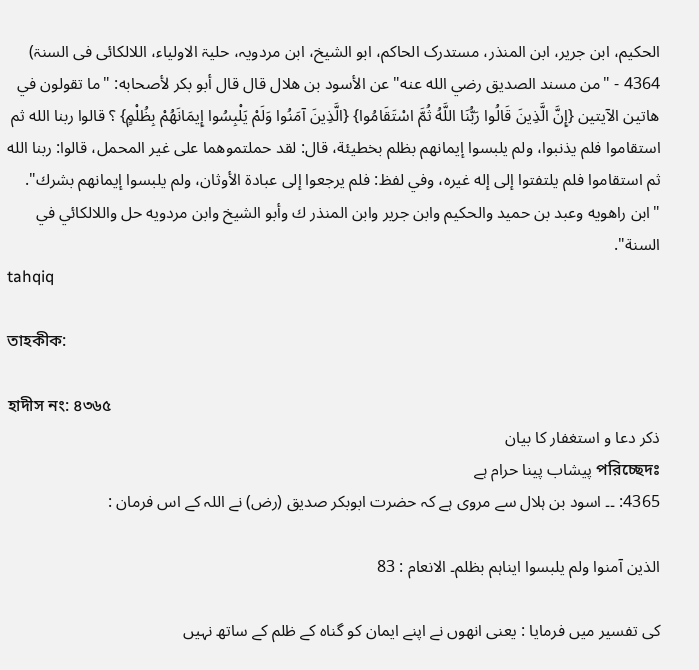الحکیم، ابن جریر، ابن المنذر، مستدرک الحاکم، ابو الشیخ، ابن مردویہ، حلیۃ الاولیاء، اللالکائی فی السنۃ)
4364 - "من مسند الصديق رضي الله عنه" عن الأسود بن هلال قال قال أبو بكر لأصحابه: "ما تقولون في هاتين الآيتين {إِنَّ الَّذِينَ قَالُوا رَبُّنَا اللَّهُ ثُمَّ اسْتَقَامُوا} {الَّذِينَ آمَنُوا وَلَمْ يَلْبِسُوا إِيمَانَهُمْ بِظُلْمٍ} ؟ قالوا ربنا الله ثم استقاموا فلم يذنبوا، ولم يلبسوا إيمانهم بظلم بخطيئة، قال: لقد حملتموهما على غير المحمل، قالوا: ربنا الله ثم استقاموا فلم يلتفتوا إلى إله غيره، وفي لفظ: فلم يرجعوا إلى عبادة الأوثان، ولم يلبسوا إيمانهم بشرك". "ابن راهويه وعبد بن حميد والحكيم وابن جرير وابن المنذر ك وأبو الشيخ وابن مردويه حل واللالكائي في السنة".
tahqiq

তাহকীক:

হাদীস নং: ৪৩৬৫
ذکر دعا و استغفار کا بیان
পরিচ্ছেদঃ پیشاب پینا حرام ہے
4365: ۔۔ اسود بن ہلال سے مروی ہے کہ حضرت ابوبکر صدیق (رض) نے اللہ کے اس فرمان :

الذین آمنوا ولم یلبسوا ایناہم بظلم۔ الانعام : 83

کی تفسیر میں فرمایا : یعنی انھوں نے اپنے ایمان کو گناہ کے ظلم کے ساتھ نہیں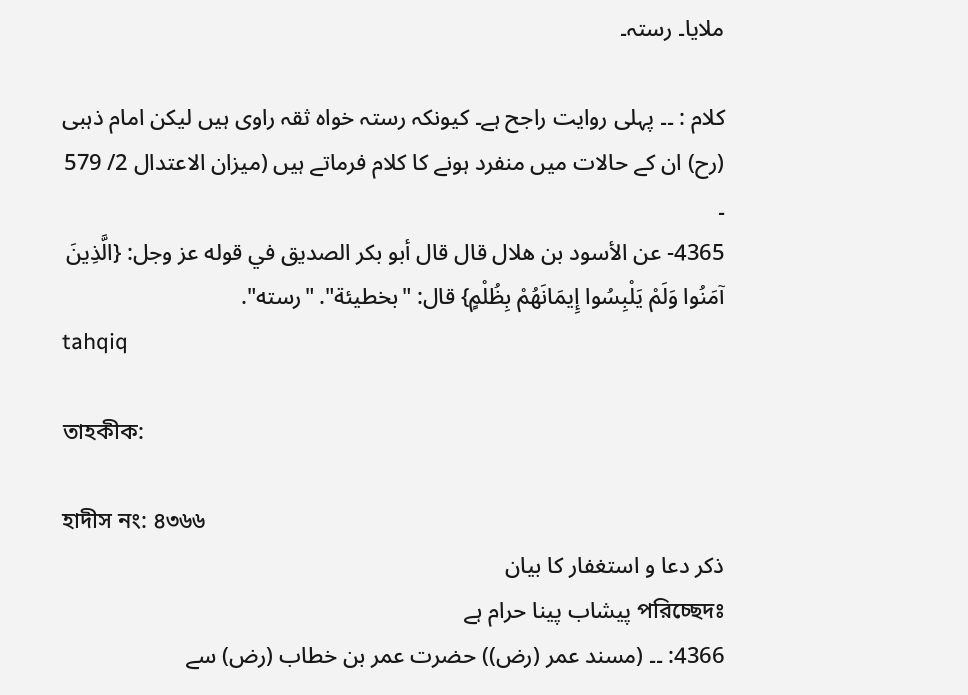ملایا۔ رستہ۔

کلام : ۔۔ پہلی روایت راجح ہے۔ کیونکہ رستہ خواہ ثقہ راوی ہیں لیکن امام ذہبی (رح) ان کے حالات میں منفرد ہونے کا کلام فرماتے ہیں (میزان الاعتدال 2/ 579 ۔
4365- عن الأسود بن هلال قال قال أبو بكر الصديق في قوله عز وجل: {الَّذِينَ آمَنُوا وَلَمْ يَلْبِسُوا إِيمَانَهُمْ بِظُلْمٍ} قال: "بخطيئة". "رسته".
tahqiq

তাহকীক:

হাদীস নং: ৪৩৬৬
ذکر دعا و استغفار کا بیان
পরিচ্ছেদঃ پیشاب پینا حرام ہے
4366: ۔۔ (مسند عمر (رض)) حضرت عمر بن خطاب (رض) سے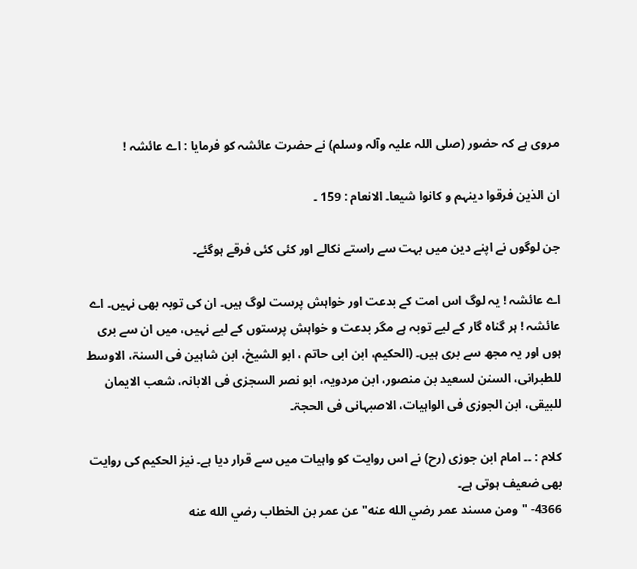مروی ہے کہ حضور (صلی اللہ علیہ وآلہ وسلم) نے حضرت عائشہ کو فرمایا : اے عائشہ !

ان الذین فرقوا دینہم و کانوا شیعا۔ الانعام : 159 ۔

جن لوگوں نے اپنے دین میں بہت سے راستے نکالے اور کئی کئی فرقے ہوگئے۔

اے عائشہ ! یہ لوگ اس امت کے بدعت اور خواہش پرست لوگ ہیں۔ ان کی توبہ بھی نہیں۔ اے عائشہ ! ہر گناہ گار کے لیے توبہ ہے مگر بدعت و خواہش پرستوں کے لیے نہیں، میں ان سے بری ہوں اور یہ مجھ سے بری ہیں۔ (الحکیم، ابن ابی حاتم ، ابو الشیخ، ابن شاہین فی السنۃ، الاوسط للطبرانی، السنن لسعید بن منصور، ابن مردویہ، ابو نصر السجزی فی الابانہ، شعب الایمان للبیقی، ابن الجوزی فی الواہیات، الاصبہانی فی الحجۃ۔

کلام : ۔۔ امام ابن جوزی (رح) نے اس روایت کو واہیات میں سے قرار دیا ہے۔ نیز الحکیم کی روایت بھی ضعیف ہوتی ہے۔
4366- "ومن مسند عمر رضي الله عنه" عن عمر بن الخطاب رضي الله عنه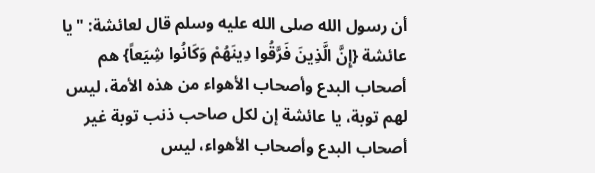أن رسول الله صلى الله عليه وسلم قال لعائشة: "يا عائشة {إِنَّ الَّذِينَ فَرَّقُوا دِينَهُمْ وَكَانُوا شِيَعاً} هم أصحاب البدع وأصحاب الأهواء من هذه الأمة، ليس لهم توبة، يا عائشة إن لكل صاحب ذنب توبة غير أصحاب البدع وأصحاب الأهواء، ليس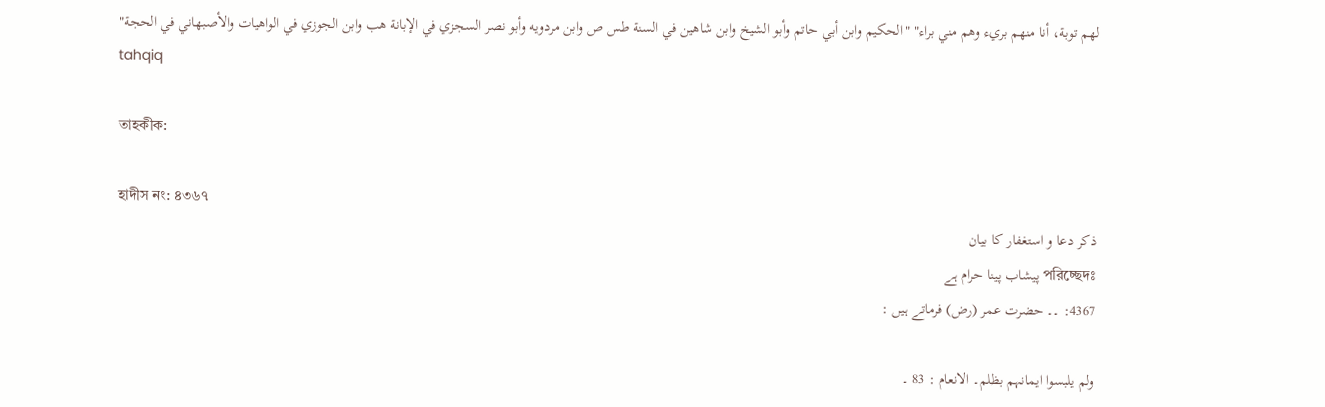لهم توبة، أنا منهم بريء وهم مني براء" "الحكيم وابن أبي حاتم وأبو الشيخ وابن شاهين في السنة طس ص وابن مردويه وأبو نصر السجزي في الإبانة هب وابن الجوزي في الواهيات والأصبهاني في الحجة"
tahqiq

তাহকীক:

হাদীস নং: ৪৩৬৭
ذکر دعا و استغفار کا بیان
পরিচ্ছেদঃ پیشاب پینا حرام ہے
4367: ۔۔ حضرت عمر (رض) فرماتے ہیں :

ولم یلبسوا ایمانہم بظلم۔ الانعام : 83 ۔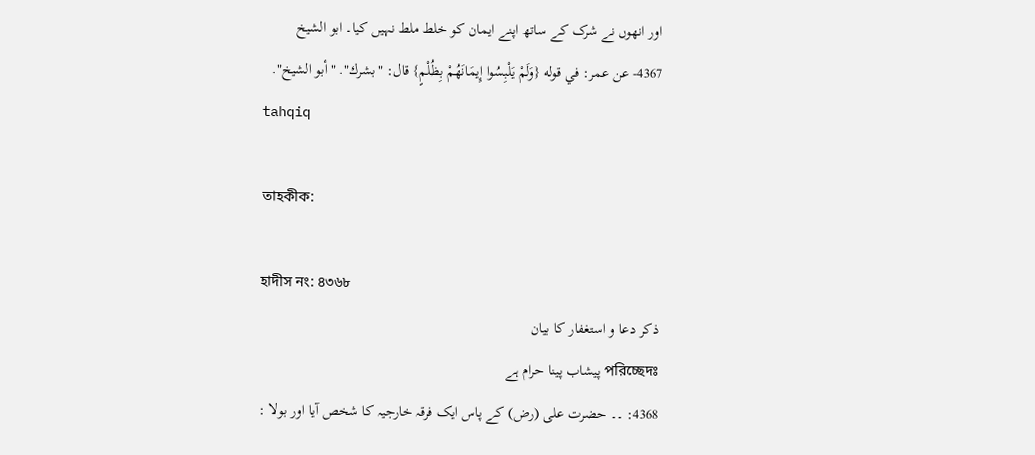اور انھوں نے شرک کے ساتھ اپنے ایمان کو خلط ملط نہیں کیا۔ ابو الشیخ
4367- عن عمر: في قوله {وَلَمْ يَلْبِسُوا إِيمَانَهُمْ بِظُلْمٍ} قال: "بشرك". "أبو الشيخ".
tahqiq

তাহকীক:

হাদীস নং: ৪৩৬৮
ذکر دعا و استغفار کا بیان
পরিচ্ছেদঃ پیشاب پینا حرام ہے
4368: ۔۔ حضرت علی (رض) کے پاس ایک فرقہ خارجیہ کا شخص آیا اور بولا :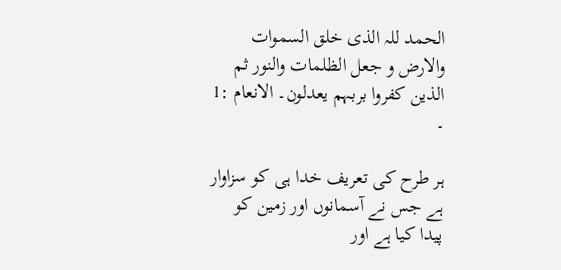الحمد للہ الذی خلق السموات والارض و جعل الظلمات والنور ثم الذین کفروا بربہم یعدلون۔ الانعام :1 ۔

ہر طرح کی تعریف خدا ہی کو سزاوار ہے جس نے آسمانوں اور زمین کو پیدا کیا ہے اور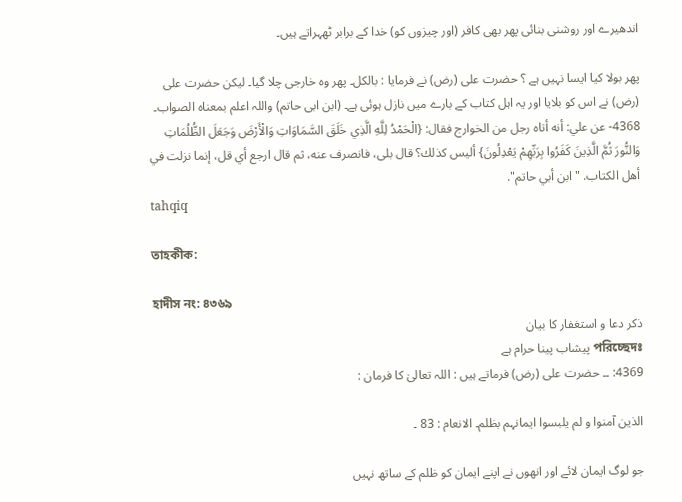اندھیرے اور روشنی بنائی پھر بھی کافر (اور چیزوں کو) خدا کے برابر ٹھہراتے ہیں۔

پھر بولا کیا ایسا نہیں ہے ؟ حضرت علی (رض) نے فرمایا : بالکل۔ پھر وہ خارجی چلا گیا۔ لیکن حضرت علی (رض) نے اس کو بلایا اور یہ اہل کتاب کے بارے میں نازل ہوئی ہے۔ (ابن ابی حاتم) واللہ اعلم بمعناہ الصواب۔
4368- عن علي: أنه أتاه رجل من الخوارج فقال: {الْحَمْدُ لِلَّهِ الَّذِي خَلَقَ السَّمَاوَاتِ وَالْأَرْضَ وَجَعَلَ الظُّلُمَاتِ وَالنُّورَ ثُمَّ الَّذِينَ كَفَرُوا بِرَبِّهِمْ يَعْدِلُونَ} أليس كذلك؟ قال بلى، فانصرف عنه، ثم قال ارجع أي قل، إنما نزلت في أهل الكتاب. "ابن أبي حاتم".
tahqiq

তাহকীক:

হাদীস নং: ৪৩৬৯
ذکر دعا و استغفار کا بیان
পরিচ্ছেদঃ پیشاب پینا حرام ہے
4369: ۔۔ حضرت علی (رض) فرماتے ہیں : اللہ تعالیٰ کا فرمان :

الذین آمنوا و لم یلبسوا ایمانہم بظلم۔ الانعام : 83 ۔

جو لوگ ایمان لائے اور انھوں نے اپنے ایمان کو ظلم کے ساتھ نہیں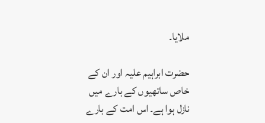ملایا۔

حضرت ابراہیم علیہ اور ان کے خاص ساتھیوں کے بارے میں نازل ہوا ہے۔ اس امت کے بارے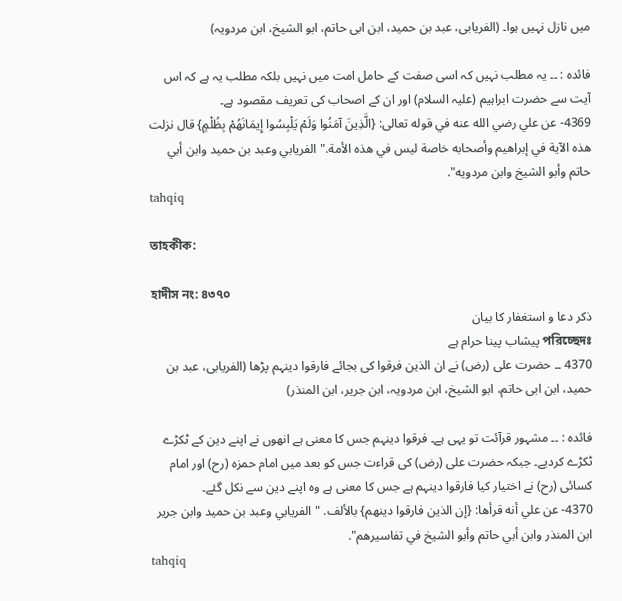میں نازل نہیں ہوا۔ (الفریابی، عبد بن حمید، ابن ابی حاتم، ابو الشیخ، ابن مردویہ)

فائدہ : ۔۔ یہ مطلب نہیں کہ اسی صفت کے حامل امت میں نہیں بلکہ مطلب یہ ہے کہ اس آیت سے حضرت ابراہیم (علیہ السلام) اور ان کے اصحاب کی تعریف مقصود ہے۔
4369- عن علي رضي الله عنه في قوله تعالى: {الَّذِينَ آمَنُوا وَلَمْ يَلْبِسُوا إِيمَانَهُمْ بِظُلْمٍ} قال نزلت هذه الآية في إبراهيم وأصحابه خاصة ليس في هذه الأمة."الفريابي وعبد بن حميد وابن أبي حاتم وأبو الشيخ وابن مردويه".
tahqiq

তাহকীক:

হাদীস নং: ৪৩৭০
ذکر دعا و استغفار کا بیان
পরিচ্ছেদঃ پیشاب پینا حرام ہے
4370 ۔۔ حضرت علی (رض) نے ان الذین فرقوا کی بجائے فارقوا دینہم پڑھا (الفریابی، عبد بن حمید، ابن ابی حاتم، ابو الشیخ، ابن مردویہ، ابن جریر، ابن المنذر)

فائدہ : ۔۔ مشہور قرآئت تو یہی ہے۔ فرقوا دینہم جس کا معنی ہے انھوں نے اپنے دین کے ٹکڑے ٹکڑے کردیے۔ جبکہ حضرت علی (رض) کی قراءت جس کو بعد میں امام حمزہ (رح) اور امام کسائی (رح) نے اختیار کیا فارقوا دینہم ہے جس کا معنی ہے وہ اپنے دین سے نکل گئے۔
4370- عن علي أنه قرأها: {إن الذين فارقوا دينهم} بالألف. "الفريابي وعبد بن حميد وابن جرير ابن المنذر وابن أبي حاتم وأبو الشيخ في تفاسيرهم".
tahqiq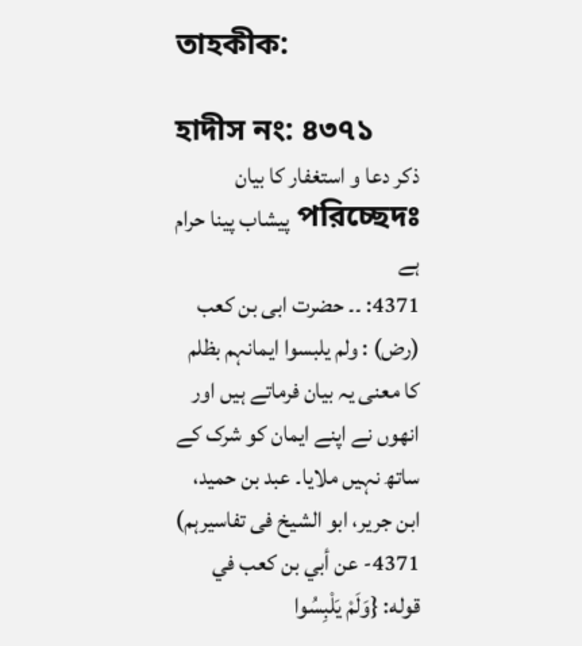তাহকীক:

হাদীস নং: ৪৩৭১
ذکر دعا و استغفار کا بیان
পরিচ্ছেদঃ پیشاب پینا حرام ہے
4371: ۔۔ حضرت ابی بن کعب (رض) : ولم یلبسوا ایمانہم بظلم کا معنی یہ بیان فرماتے ہیں اور انھوں نے اپنے ایمان کو شرک کے ساتھ نہیں ملایا۔ عبد بن حمید، ابن جریر، ابو الشیخ فی تفاسیرہم)
4371- عن أبي بن كعب في قوله: {وَلَمْ يَلْبِسُوا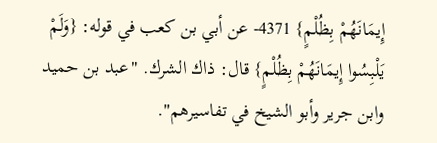إِيمَانَهُمْ بِظُلْمٍ} 4371- عن أبي بن كعب في قوله: {وَلَمْ يَلْبِسُوا إِيمَانَهُمْ بِظُلْمٍ} قال: ذاك الشرك. "عبد بن حميد وابن جرير وأبو الشيخ في تفاسيرهم".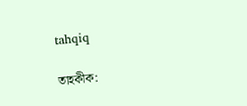tahqiq

তাহকীক: